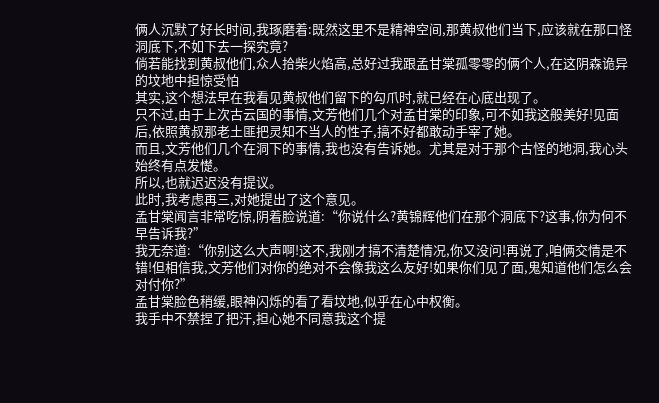俩人沉默了好长时间,我琢磨着:既然这里不是精神空间,那黄叔他们当下,应该就在那口怪洞底下,不如下去一探究竟?
倘若能找到黄叔他们,众人拾柴火焰高,总好过我跟孟甘棠孤零零的俩个人,在这阴森诡异的坟地中担惊受怕
其实,这个想法早在我看见黄叔他们留下的勾爪时,就已经在心底出现了。
只不过,由于上次古云国的事情,文芳他们几个对孟甘棠的印象,可不如我这般美好!见面后,依照黄叔那老土匪把灵知不当人的性子,搞不好都敢动手宰了她。
而且,文芳他们几个在洞下的事情,我也没有告诉她。尤其是对于那个古怪的地洞,我心头始终有点发憷。
所以,也就迟迟没有提议。
此时,我考虑再三,对她提出了这个意见。
孟甘棠闻言非常吃惊,阴着脸说道:“你说什么?黄锦辉他们在那个洞底下?这事,你为何不早告诉我?”
我无奈道:“你别这么大声啊!这不,我刚才搞不清楚情况,你又没问!再说了,咱俩交情是不错!但相信我,文芳他们对你的绝对不会像我这么友好!如果你们见了面,鬼知道他们怎么会对付你?”
孟甘棠脸色稍缓,眼神闪烁的看了看坟地,似乎在心中权衡。
我手中不禁捏了把汗,担心她不同意我这个提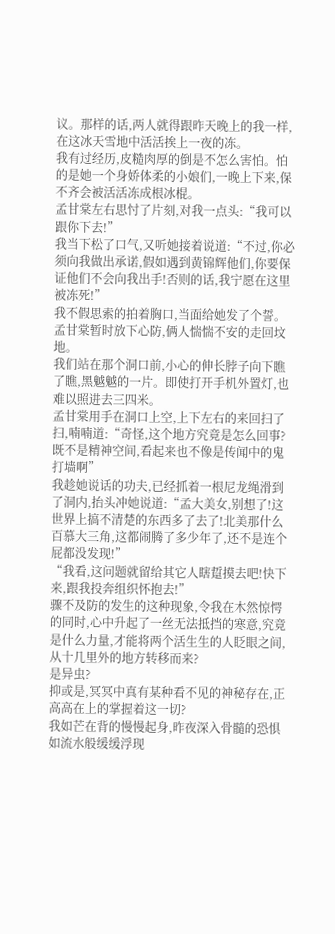议。那样的话,两人就得跟昨天晚上的我一样,在这冰天雪地中活活挨上一夜的冻。
我有过经历,皮糙肉厚的倒是不怎么害怕。怕的是她一个身娇体柔的小娘们,一晚上下来,保不齐会被活活冻成根冰棍。
孟甘棠左右思忖了片刻,对我一点头:“我可以跟你下去!”
我当下松了口气,又听她接着说道:“不过,你必须向我做出承诺,假如遇到黄锦辉他们,你要保证他们不会向我出手!否则的话,我宁愿在这里被冻死!”
我不假思索的拍着胸口,当面给她发了个誓。
孟甘棠暂时放下心防,俩人惴惴不安的走回坟地。
我们站在那个洞口前,小心的伸长脖子向下瞧了瞧,黑魆魆的一片。即使打开手机外置灯,也难以照进去三四米。
孟甘棠用手在洞口上空,上下左右的来回扫了扫,喃喃道:“奇怪,这个地方究竟是怎么回事?既不是精神空间,看起来也不像是传闻中的鬼打墙啊”
我趁她说话的功夫,已经抓着一根尼龙绳滑到了洞内,抬头冲她说道:“孟大美女,别想了!这世界上搞不清楚的东西多了去了!北美那什么百慕大三角,这都闹腾了多少年了,还不是连个屁都没发现!”
“我看,这问题就留给其它人瞎踅摸去吧!快下来,跟我投奔组织怀抱去!”
骤不及防的发生的这种现象,令我在木然惊愕的同时,心中升起了一丝无法抵挡的寒意,究竟是什么力量,才能将两个活生生的人眨眼之间,从十几里外的地方转移而来?
是异虫?
抑或是,冥冥中真有某种看不见的神秘存在,正高高在上的掌握着这一切?
我如芒在背的慢慢起身,昨夜深入骨髓的恐惧如流水般缓缓浮现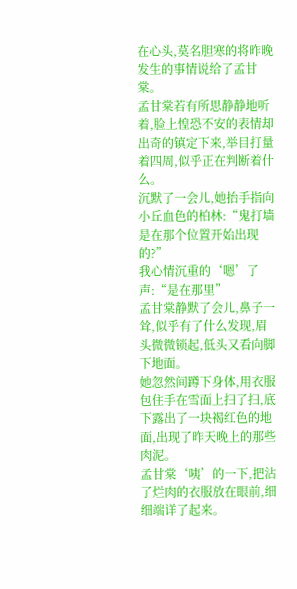在心头,莫名胆寒的将昨晚发生的事情说给了孟甘棠。
孟甘棠若有所思静静地听着,脸上惶恐不安的表情却出奇的镇定下来,举目打量着四周,似乎正在判断着什么。
沉默了一会儿,她抬手指向小丘血色的柏林:“鬼打墙是在那个位置开始出现的?”
我心情沉重的‘嗯’了声:“是在那里”
孟甘棠静默了会儿,鼻子一耸,似乎有了什么发现,眉头微微锁起,低头又看向脚下地面。
她忽然间蹲下身体,用衣服包住手在雪面上扫了扫,底下露出了一块褐红色的地面,出现了昨天晚上的那些肉泥。
孟甘棠‘咦’的一下,把沾了烂肉的衣服放在眼前,细细端详了起来。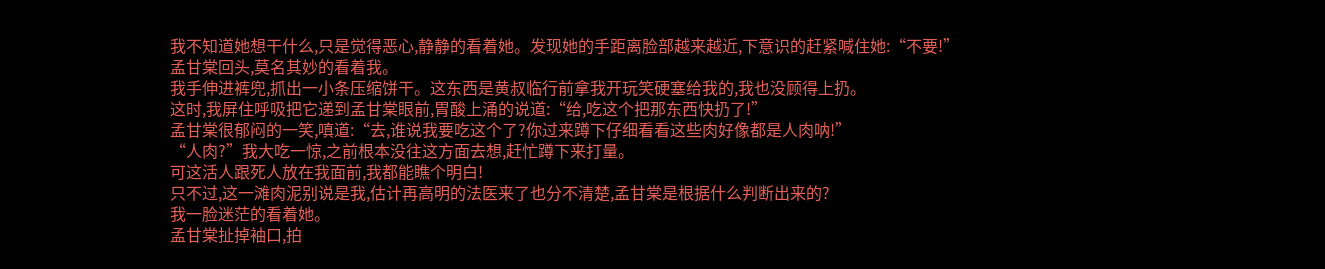我不知道她想干什么,只是觉得恶心,静静的看着她。发现她的手距离脸部越来越近,下意识的赶紧喊住她:“不要!”
孟甘棠回头,莫名其妙的看着我。
我手伸进裤兜,抓出一小条压缩饼干。这东西是黄叔临行前拿我开玩笑硬塞给我的,我也没顾得上扔。
这时,我屏住呼吸把它递到孟甘棠眼前,胃酸上涌的说道:“给,吃这个把那东西快扔了!”
孟甘棠很郁闷的一笑,嗔道:“去,谁说我要吃这个了?你过来蹲下仔细看看这些肉好像都是人肉呐!”
“人肉?”我大吃一惊,之前根本没往这方面去想,赶忙蹲下来打量。
可这活人跟死人放在我面前,我都能瞧个明白!
只不过,这一滩肉泥别说是我,估计再高明的法医来了也分不清楚,孟甘棠是根据什么判断出来的?
我一脸迷茫的看着她。
孟甘棠扯掉袖口,拍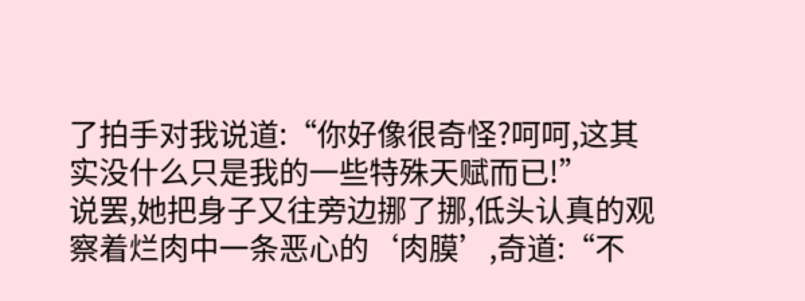了拍手对我说道:“你好像很奇怪?呵呵,这其实没什么只是我的一些特殊天赋而已!”
说罢,她把身子又往旁边挪了挪,低头认真的观察着烂肉中一条恶心的‘肉膜’,奇道:“不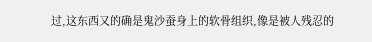过,这东西又的确是鬼沙蚕身上的软骨组织,像是被人残忍的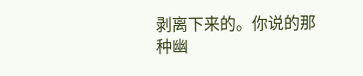剥离下来的。你说的那种幽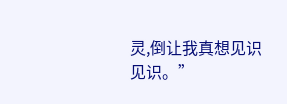灵,倒让我真想见识见识。”